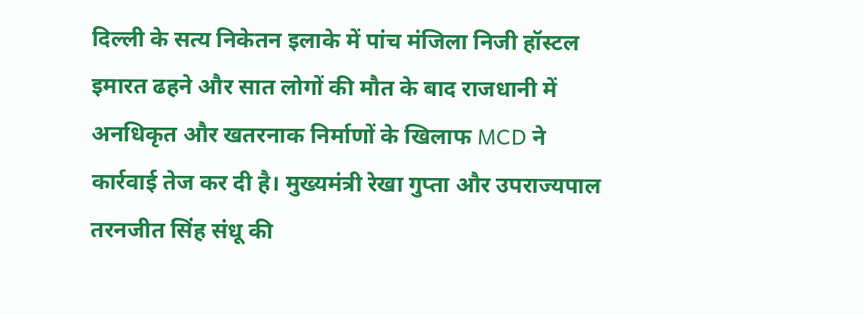दिल्ली के सत्य निकेतन इलाके में पांच मंजिला निजी हॉस्टल इमारत ढहने और सात लोगों की मौत के बाद राजधानी में अनधिकृत और खतरनाक निर्माणों के खिलाफ MCD ने कार्रवाई तेज कर दी है। मुख्यमंत्री रेखा गुप्ता और उपराज्यपाल तरनजीत सिंह संधू की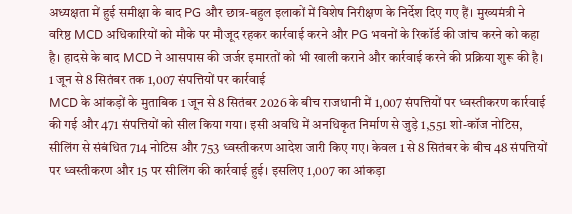अध्यक्षता में हुई समीक्षा के बाद PG और छात्र-बहुल इलाकों में विशेष निरीक्षण के निर्देश दिए गए हैं। मुख्यमंत्री ने वरिष्ठ MCD अधिकारियों को मौके पर मौजूद रहकर कार्रवाई करने और PG भवनों के रिकॉर्ड की जांच करने को कहा है। हादसे के बाद MCD ने आसपास की जर्जर इमारतों को भी खाली कराने और कार्रवाई करने की प्रक्रिया शुरू की है।
1 जून से 8 सितंबर तक 1,007 संपत्तियों पर कार्रवाई
MCD के आंकड़ों के मुताबिक 1 जून से 8 सितंबर 2026 के बीच राजधानी में 1,007 संपत्तियों पर ध्वस्तीकरण कार्रवाई की गई और 471 संपत्तियों को सील किया गया। इसी अवधि में अनधिकृत निर्माण से जुड़े 1,551 शो-कॉज नोटिस, सीलिंग से संबंधित 714 नोटिस और 753 ध्वस्तीकरण आदेश जारी किए गए। केवल 1 से 8 सितंबर के बीच 48 संपत्तियों पर ध्वस्तीकरण और 15 पर सीलिंग की कार्रवाई हुई। इसलिए 1,007 का आंकड़ा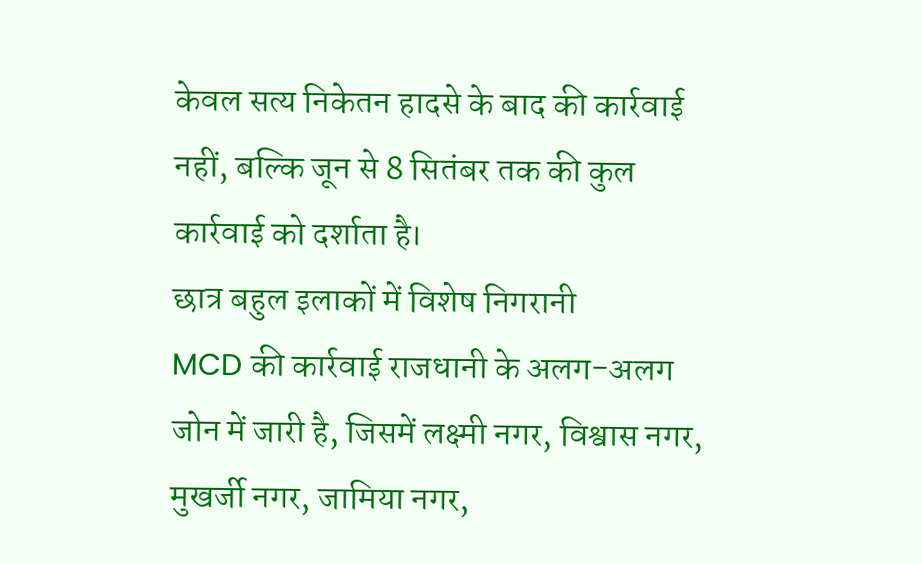केवल सत्य निकेतन हादसे के बाद की कार्रवाई नहीं, बल्कि जून से 8 सितंबर तक की कुल कार्रवाई को दर्शाता है।
छात्र बहुल इलाकों में विशेष निगरानी
MCD की कार्रवाई राजधानी के अलग-अलग जोन में जारी है, जिसमें लक्ष्मी नगर, विश्वास नगर, मुखर्जी नगर, जामिया नगर,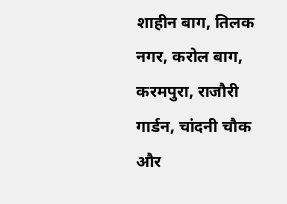शाहीन बाग, तिलक नगर, करोल बाग, करमपुरा, राजौरी गार्डन, चांदनी चौक और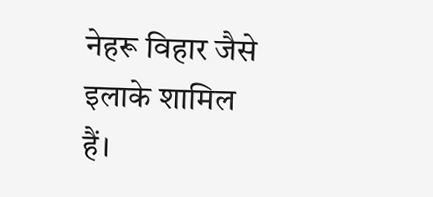नेहरू विहार जैसे इलाके शामिल हैं।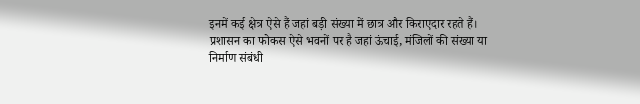इनमें कई क्षेत्र ऐसे हैं जहां बड़ी संख्या में छात्र और किराएदार रहते हैं। प्रशासन का फोकस ऐसे भवनों पर है जहां ऊंचाई, मंजिलों की संख्या या निर्माण संबंधी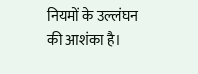नियमों के उल्लंघन की आशंका है।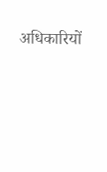अधिकारियों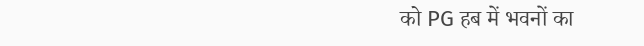को PG हब में भवनों का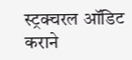स्ट्रक्चरल ऑडिट कराने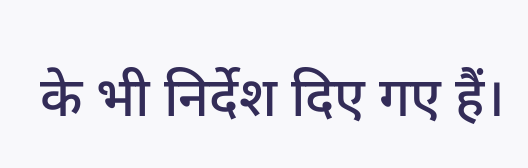के भी निर्देश दिए गए हैं।